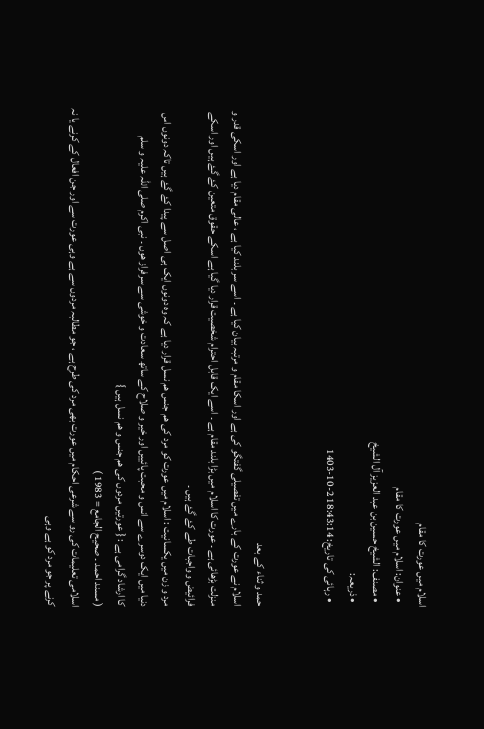اسلام میں عورت کا مقام
  • عنوان: اسلام میں عورت کا مقام
  • مصنف: الشیخ حسین بن عبد العزیز آل الشیخ
  • ذریعہ:
  • رہائی کی تاریخ: 18:43:14 2-10-1403


حمد و ثناء کے بعد
اسلام نے عورت کے بارے میں تفصیلی گفتگو کی ہے اور اسکا مقام و مرتبہ بیان کیا ہے ۔ اسے سر بلند کیا ہے ، عالی مقام دیا ہے اور اسکی قدر و منزلت بڑھائی ہے ۔ عورت کا اسلام میں بڑا بلند مقام ہے ۔ اسے ایک قابل احترام شخصیت قرار دیا گیا ہے اسکے حقوق متعین کۓ گۓ ہیں اور اسکے فرائیض و واجبات طے کۓ گۓ ہیں ۔
مرد و زن میں یکسانیت : اسلام میں عورت کو مرد کی ھم جنس ھم نسل قرار دیا ہے کہ وہ دونوں ایک ہی اصل سے پیدا کۓ گۓ ہیں تاکہ دونوں اس دنیا میں ایک دوسرے سے انس و محبت پائییں اور خیر و صلاح کے ساتھ سعادت و خوشی سے سرفراز ھوں ۔ نبی اکرم صلی اللہ علیہ و سلم
کا ارشاد گرامی ہے : { عورتیں مردوں کی ھم جنس و ھم نسل ہیں }
( مسند احمد ۔ صحیح الجامع = 1983 )
اسلامی تعلیمات کی رو سے شرعی احکام میں عورت بھی مرد کی طرح ہے ، جو مطالبہ مردوں سے ہے وہی عورت سے اور جن افعال کے کرنے یا نہ کرنے پر جو مرد کو ہے وہی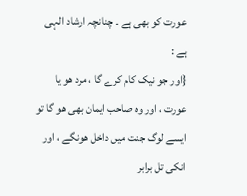عورت کو بھی ہے ۔ چنانچہ ارشاد الہی ہے :
{اور جو نیک کام کرے گا ، مرد ھو یا عورت ، اور وہ صاحب ایمان بھی ھو گا تو ایسے لوگ جنت میں داخل ھونگے ، اور انکی تل برابر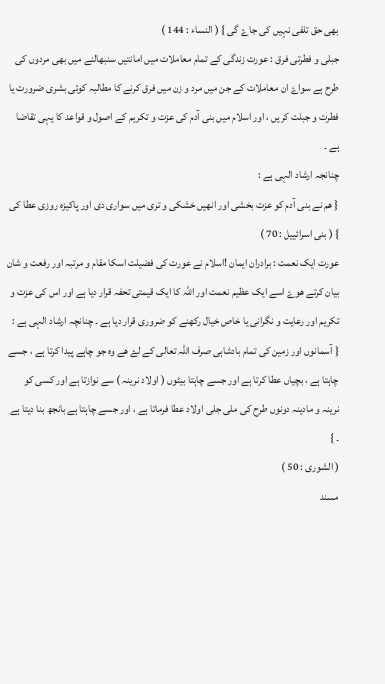بھی حق تلفی نہیں کی جاۓ گی } ( النساء : 144 )
جبلی و فطرتی فرق : عورت زندگی کے تمام معاملات میں امانتیں سنبھالنے میں بھی مردوں کی طرح ہے سواۓ ان معاملات کے جن میں مرد و زن میں فرق کرنے کا مطالبہ کوئی بشری ضرورت یا فطرت و جبلت کریں ، اور اسلام میں بنی آدم کی عزت و تکریم کے اصول و قواعد کا یہی تقاضا ہے ۔
چنانجہ ارشاد الہی ہے :
{ ھم نے بنی آدم کو عزت بخشی اور انھیں خشکی و تری میں سواری دی اور پاکیزہ روزی عطا کی } ( بنی اسرائییل : 70 )
عورت ایک نعمت : برادران ایمان !اسلام نے عورت کی فضیلت اسکا مقام و مرتبہ اور رفعت و شان بیان کرتے ھوۓ اسے ایک عظیم نعمت اور اللہ کا ایک قیمتی تحفہ قرار دیا ہے اور اس کی عزت و تکریم اور رعایت و نگرانی یا خاص خیال رکھنے کو ضروری قرار دیا ہے ۔ چنانچہ ارشاد الہی ہے :
{ آسمانوں اور زمین کی تمام بادشاہی صرف اللہ تعالی کے لۓ ھے وہ جو چاہے پیدا کرتا ہے ، جسے چاہتا ہے ، بچیاں عطا کرتا ہے اور جسے چاہتا بیٹوں ( اولاد نرینہ ) سے نوازتا ہے اور کسی کو نرینہ و مادینہ دونوں طرح کی ملی جلی اولاد عطا فرماتا ہے ، اور جسے چاہتا ہے بانجھ بنا دیتا ہے ۔ }
( الشوری : 50 )
مسند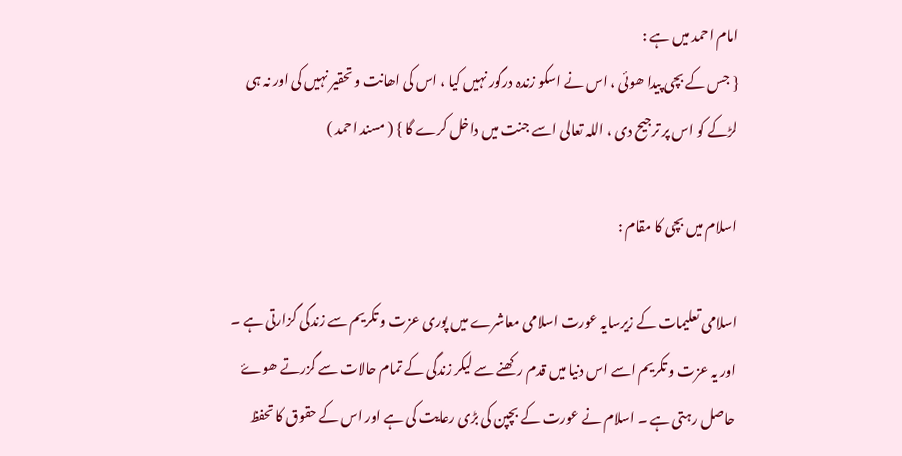امام احمد میں ہے :
{ جس کے بچی پیدا ھوئی ، اس نے اسکو زندہ درگور نہیں کیا ، اس کی اھانت و تحقیر نہیں کی اور نہ ہی لڑکے کو اس پر ترجیح دی ، اللہ تعالی اسے جنت میں داخل کرے گا } ( مسند احمد )

اسلام میں بچی کا مقام :

اسلامی تعلیمات کے زیرسایہ عورت اسلامی معاشرے میں پوری عزت و تکریم سے زندگی گزارتی ہے ۔ اور یہ عزت و تکریم اسے اس دنیا میں قدم رکھنے سے لیکر زندگی کے تمام حالات سے گزرتے ھوۓ حاصل رہتی ہے ۔ اسلام نے عورت کے بچپن کی بڑی رعایت کی ہے اور اس کے حقوق کا تحفظ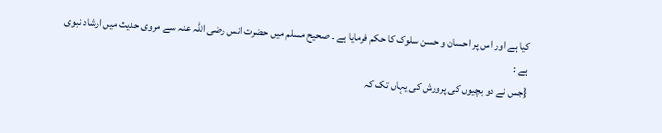کیا ہے اور اس پر احسان و حسن سلوک کا حکم فرمایا ہے ۔ صحیح مسلم میں حضرت انس رضی اللہ عنہ سے مروی حدیث میں ارشاد نبوی ہے :
{جس نے دو بچیوں کی پرورش کی یہاں تک کہ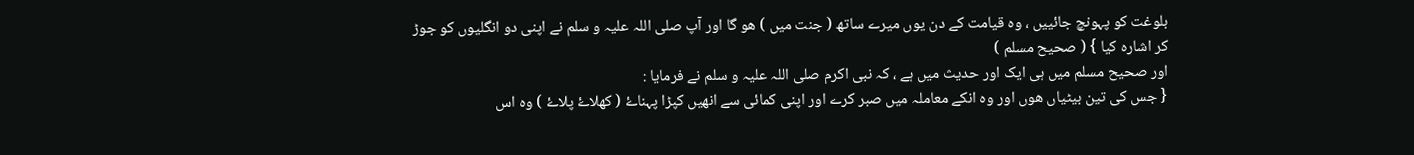بلوغت کو پہونچ جائییں ، وہ قیامت کے دن یوں میرے ساتھ ( جنت میں ) ھو گا اور آپ صلی اللہ علیہ و سلم نے اپنی دو انگلیوں کو جوڑ کر اشارہ کیا } ( صحیح مسلم )
اور صحیح مسلم میں ہی ایک اور حدیث میں ہے ، کہ نبی اکرم صلی اللہ علیہ و سلم نے فرمایا :
{ جس کی تین بیٹیاں ھوں اور وہ انکے معاملہ میں صبر کرے اور اپنی کمائی سے انھیں کپڑا پہناۓ ( کھلاۓ پلاۓ ) وہ اس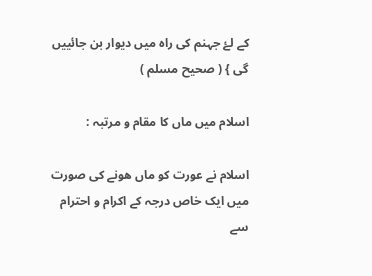کے لۓ جہنم کی راہ میں دیوار بن جائییں گی } ( صحیح مسلم )

اسلام میں ماں کا مقام و مرتبہ :

اسلام نے عورت کو ماں ھونے کی صورت میں ایک خاص درجہ کے اکرام و احترام سے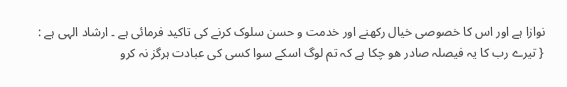نوازا ہے اور اس کا خصوصی خیال رکھنے اور خدمت و حسن سلوک کرنے کی تاکید فرمائی ہے ۔ ارشاد الہی ہے :
{ تیرے رب کا یہ فیصلہ صادر ھو چکا ہے کہ تم لوگ اسکے سوا کسی کی عبادت ہرگز نہ کرو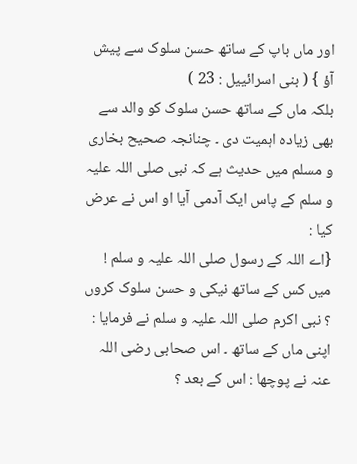اور ماں باپ کے ساتھ حسن سلوک سے پیش آؤ } ( بنی اسرائییل : 23 )
بلکہ ماں کے ساتھ حسن سلوک کو والد سے بھی زیادہ اہمیت دی ۔ چنانجہ صحیح بخاری و مسلم میں حدیث ہے کہ نبی صلی اللہ علیہ و سلم کے پاس ایک آدمی آیا او اس نے عرض کیا :
{اے اللہ کے رسول صلی اللہ علیہ و سلم ! میں کس کے ساتھ نیکی و حسن سلوک کروں ؟ نبی اکرم صلی اللہ علیہ و سلم نے فرمایا : اپنی ماں کے ساتھ ۔ اس صحابی رضی اللہ عنہ نے پوچھا : اس کے بعد ؟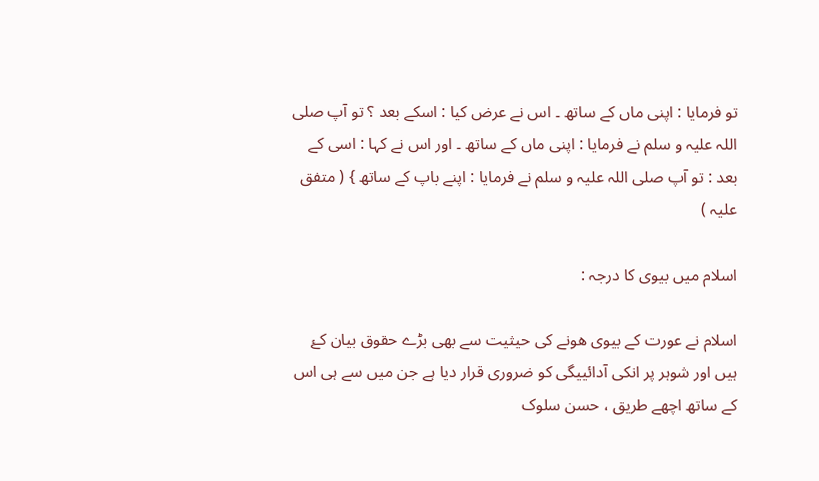تو فرمایا : اپنی ماں کے ساتھ ۔ اس نے عرض کیا : اسکے بعد ؟ تو آپ صلی اللہ علیہ و سلم نے فرمایا : اپنی ماں کے ساتھ ۔ اور اس نے کہا : اسی کے بعد : تو آپ صلی اللہ علیہ و سلم نے فرمایا : اپنے باپ کے ساتھ } ( متفق علیہ )

اسلام میں بیوی کا درجہ :

اسلام نے عورت کے بیوی ھونے کی حیثیت سے بھی بڑے حقوق بیان کۓ ہیں اور شوہر پر انکی آدائییگی کو ضروری قرار دیا ہے جن میں سے ہی اس کے ساتھ اچھے طریق ، حسن سلوک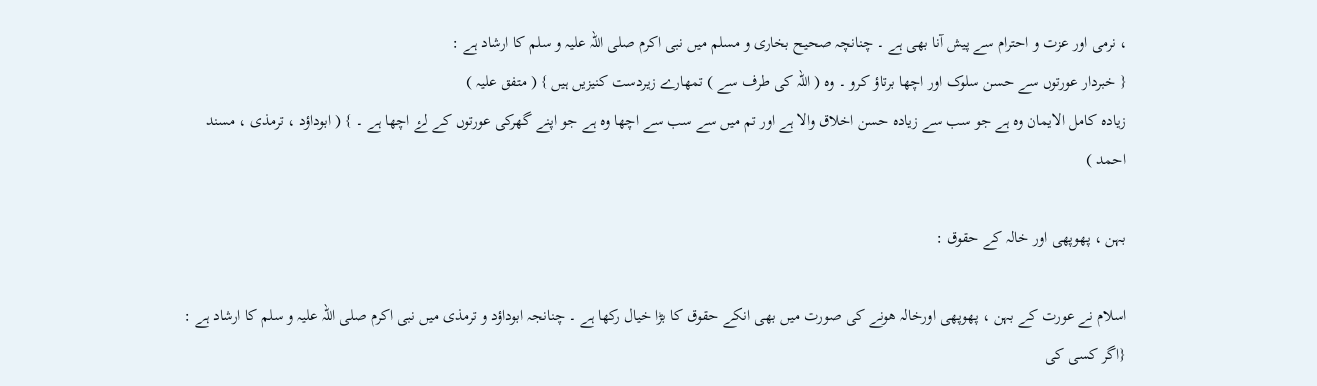، نرمی اور عزت و احترام سے پیش آنا بھی ہے ۔ چنانچہ صحیح بخاری و مسلم میں نبی اکرم صلی اللہ علیہ و سلم کا ارشاد ہے :
{ خبردار عورتوں سے حسن سلوک اور اچھا برتاؤ کرو ۔ وہ ( اللہ کی طرف سے ) تمھارے زیردست کنیزیں ہیں } ( متفق علیہ )
زیادہ کامل الایمان وہ ہے جو سب سے زیادہ حسن اخلاق والا ہے اور تم میں سے سب سے اچھا وہ ہے جو اپنے گھرکی عورتوں کے لۓ اچھا ہے ۔ } ( ابوداؤد ، ترمذی ، مسند احمد )

بہن ، پھوپھی اور خالہ کے حقوق :

اسلام نے عورت کے بہن ، پھوپھی اورخالہ ھونے کی صورت میں بھی انکے حقوق کا بڑا خیال رکھا ہے ۔ چنانجہ ابوداؤد و ترمذی میں نبی اکرم صلی اللہ علیہ و سلم کا ارشاد ہے :
{اگر کسی کی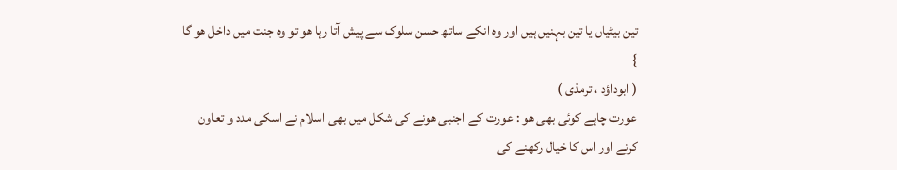تین بیٹیاں یا تین بہنیں ہیں اور وہ انکے ساتھ حسن سلوک سے پیش آتا رہا ھو تو وہ جنت میں داخل ھو گا }
( ابوداؤد ، ترمذی )
عورت چاہے کوئی بھی ھو : عورت کے اجنبی ھونے کی شکل میں بھی اسلام نے اسکی مدد و تعاون کرنے اور اس کا خیال رکھنے کی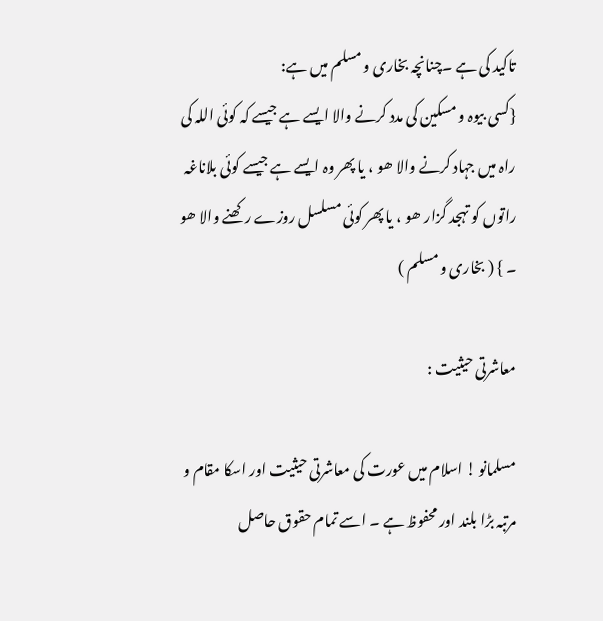تاکید کی ہے ۔چنانچہ بخاری و مسلم میں ہے:
{کسی بیوہ و مسکین کی مدد کرنے والا ایسے ہے جیسے کہ کوئی اللہ کی راہ میں جہاد کرنے والا ھو ، یا پھر وہ ایسے ہے جیسے کوئی بلاناغہ راتوں کو تہجد گزار ھو ، یا پھر کوئی مسلسل روزے رکھنے والا ھو ۔ } ( بخاری و مسلم )

معاشرتی حیثیت :

مسلمانو ! اسلام میں عورت کی معاشرتی حیثیت اور اسکا مقام و مرتبہ بڑا بلند اور محفوظ ہے ۔ اسے تمام حقوق حاصل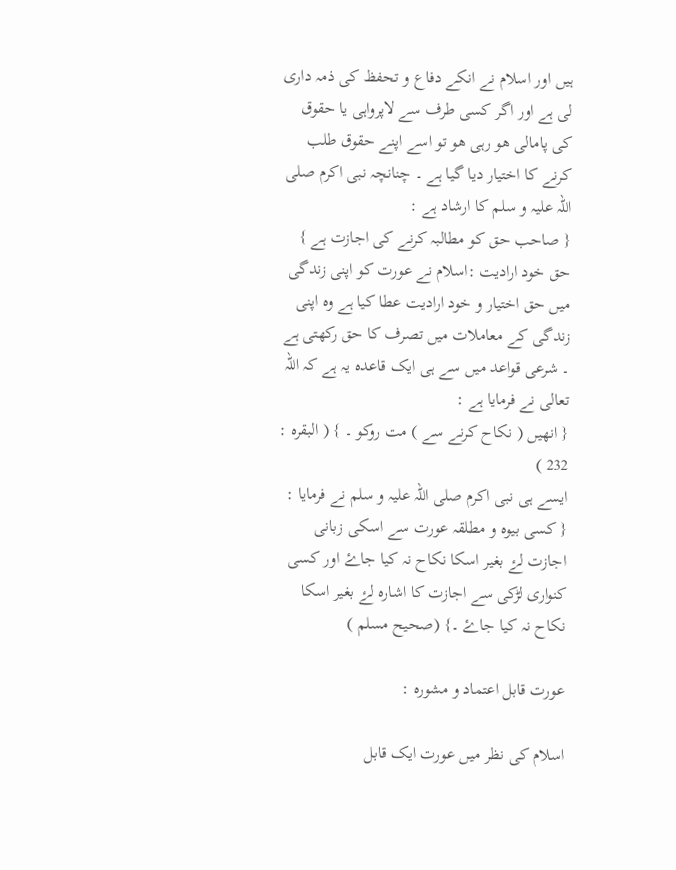ہیں اور اسلام نے انکے دفاع و تحفظ کی ذمہ داری لی ہے اور اگر کسی طرف سے لاپرواہی یا حقوق کی پامالی ھو رہی ھو تو اسے اپنے حقوق طلب کرنے کا اختیار دیا گیا ہے ۔ چنانچہ نبی اکرم صلی اللہ علیہ و سلم کا ارشاد ہے :
{ صاحب حق کو مطالبہ کرنے کی اجازت ہے }
حق خود ارادیت :اسلام نے عورت کو اپنی زندگی میں حق اختیار و خود ارادیت عطا کیا ہے وہ اپنی زندگی کے معاملات میں تصرف کا حق رکھتی ہے ۔ شرعی قواعد میں سے ہی ایک قاعدہ یہ ہے کہ اللہ تعالی نے فرمایا ہے :
{ انھیں ( نکاح کرنے سے ) مت روکو ۔ } ( البقرہ : 232 )
ایسے ہی نبی اکرم صلی اللہ علیہ و سلم نے فرمایا :
{ کسی بیوہ و مطلقہ عورت سے اسکی زبانی اجازت لۓ بغیر اسکا نکاح نہ کیا جاۓ اور کسی کنواری لڑکی سے اجازت کا اشارہ لۓ بغیر اسکا نکاح نہ کیا جاۓ ۔} (صحیح مسلم )

عورت قابل اعتماد و مشورہ :

اسلام کی نظر میں عورت ایک قابل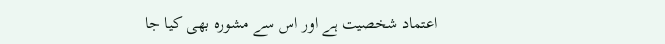اعتماد شخصیت ہے اور اس سے مشورہ بھی کیا جا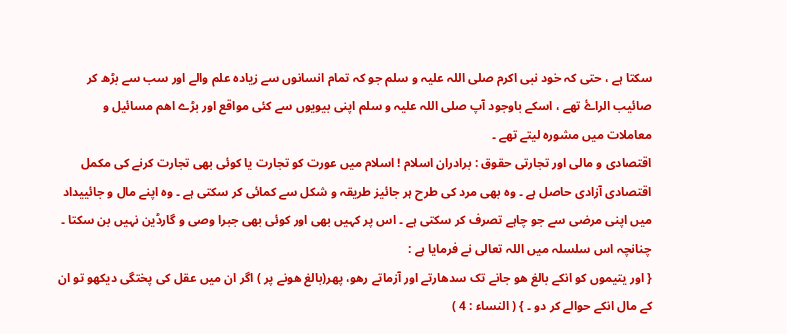سکتا ہے ، حتی کہ خود نبی اکرم صلی اللہ علیہ و سلم جو کہ تمام انسانوں سے زیادہ علم والے اور سب سے بڑھ کر صائیب الراۓ تھے ، اسکے باوجود آپ صلی اللہ علیہ و سلم اپنی بیویوں سے کئی مواقع اور بڑے اھم مسائیل و معاملات میں مشورہ لیتے تھے ۔
اقتصادی و مالی اور تجارتی حقوق : برادران اسلام ! اسلام میں عورت کو تجارت یا کوئی بھی تجارت کرنے کی مکمل اقتصادی آزادی حاصل ہے ۔ وہ بھی مرد کی طرح ہر جائیز طریقہ و شکل سے کمائی کر سکتی ہے ۔ وہ اپنے مال و جائییداد میں اپنی مرضی سے جو چاہے تصرف کر سکتی ہے ۔ اس پر کہیں بھی اور کوئی بھی جبرا وصی و گارڈین نہیں بن سکتا ۔
چنانچہ اس سلسلہ میں اللہ تعالی نے فرمایا ہے :
{ اور یتیموں کو انکے بالغ ھو جانے تک سدھارتے اور آزماتے رھو، پھر(بالغ ھونے پر ) اگر ان میں عقل کی پختگی دیکھو تو ان کے مال انکے حوالے کر دو ۔ } ( النساء : 4 )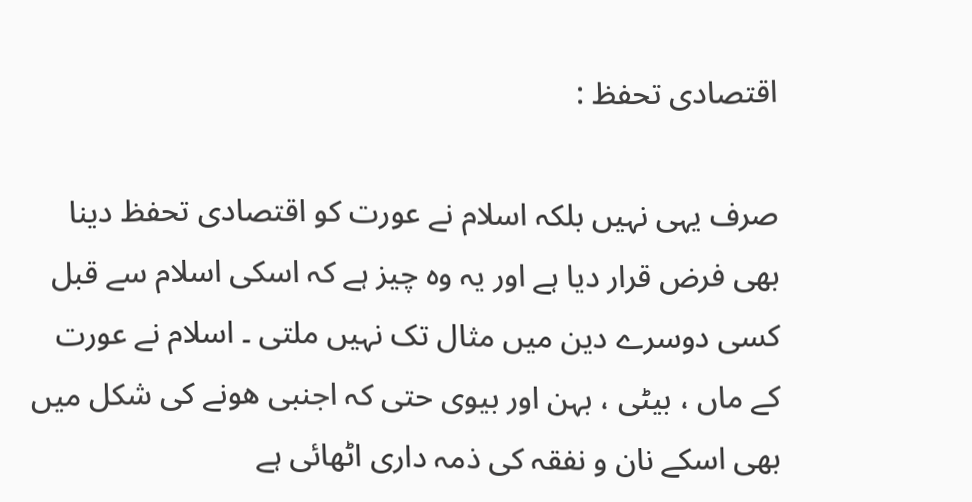اقتصادی تحفظ :

صرف یہی نہیں بلکہ اسلام نے عورت کو اقتصادی تحفظ دینا بھی فرض قرار دیا ہے اور یہ وہ چیز ہے کہ اسکی اسلام سے قبل کسی دوسرے دین میں مثال تک نہیں ملتی ۔ اسلام نے عورت کے ماں ، بیٹی ، بہن اور بیوی حتی کہ اجنبی ھونے کی شکل میں بھی اسکے نان و نفقہ کی ذمہ داری اٹھائی ہے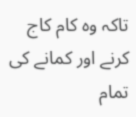تاکہ وہ کام کاج کرنے اور کمانے کی تمام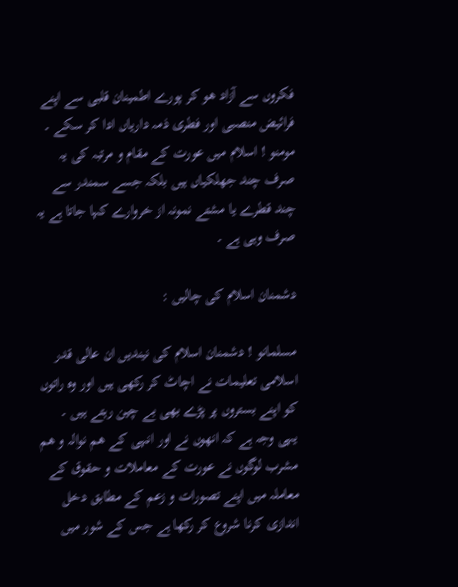فکروں سے آزاد ھو کر پورے اطمینان قلبی سے اپنے فرائیض منصبی اور فطری ذمہ داریاں ادا کر سکے ۔
مومنو ! اسلام میں عورت کے مقام و مرتبہ کی یہ صرف چند جھلکیاں ہیں بلکہ جسے سمندر سے چند قطرے یا مشتے نمونہ از خروارے کہا جاتا ہے یہ صرف وہی ہے ۔

دشمنان اسلام کی چالیں :

مسلمانو ! دشمنان اسلام کی نیندیں ان عالی قدر اسلامی تعلیمات نے اچاٹ کر رکھی ہیں اور وہ راتوں کو اپنے بستروں پر پڑے بھی بے چین رہتے ہیں ۔ یہی وجہ ہے کہ انھوں نے اور انہی کے ھم نوالہ و ھم مشرب لوگوں نے عورت کے معاملات و حقوق کے معاملہ میں اپنے تصورات و زعم کے مطابق دخل اندازی کرنا شروع کر رکھا ہے جس کے شور میں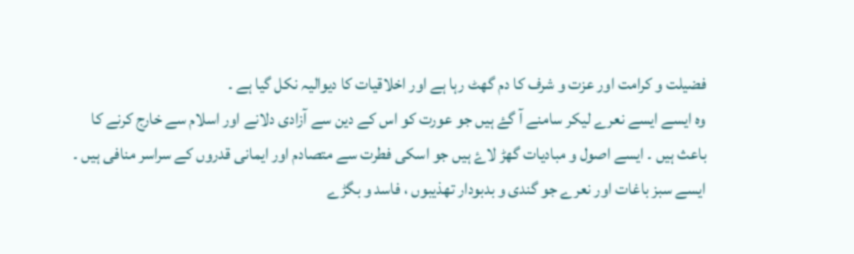فضیلت و کرامت اور عزت و شرف کا دم گھٹ رہا ہے اور اخلاقیات کا دیوالیہ نکل گیا ہے ۔
وہ ایسے ایسے نعرے لیکر سامنے آ گۓ ہیں جو عورت کو اس کے دین سے آزادی دلانے اور اسلام سے خارج کرنے کا باعث ہیں ۔ ایسے اصول و مبادیات گھڑ لاۓ ہیں جو اسکی فطرت سے متصادم اور ایمانی قدروں کے سراسر منافی ہیں ۔
ایسے سبز باغات اور نعرے جو گندی و بدبودار تھذیبوں ، فاسد و بگڑے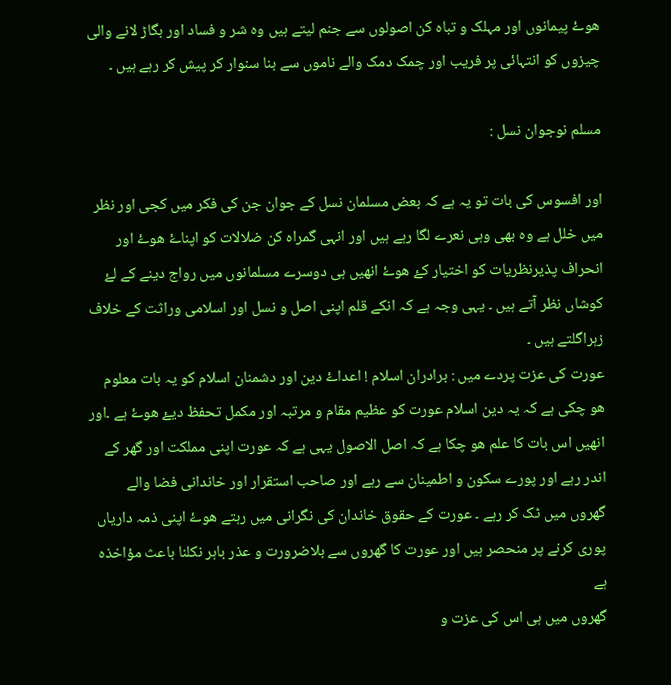ھوۓ پیمانوں اور مہلک و تباہ کن اصولوں سے جنم لیتے ہیں وہ شر و فساد اور بگاڑ لانے والی چیزوں کو انتہائی پر فریب اور چمک دمک والے ناموں سے بنا سنوار کر پیش کر رہے ہیں ۔

مسلم نوجوان نسل :

اور افسوس کی بات تو یہ ہے کہ بعض مسلمان نسل کے جوان جن کی فکر میں کجی اور نظر میں خلل ہے وہ بھی وہی نعرے لگا رہے ہیں اور انہی گمراہ کن ضلالات کو اپناۓ ھوۓ اور انحراف پذیرنظریات کو اختیار کۓ ھوۓ انھیں ہی دوسرے مسلمانوں میں رواج دینے کے لۓ کوشاں نظر آتے ہیں ۔ یہی وجہ ہے کہ انکے قلم اپنی اصل و نسل اور اسلامی وراثت کے خلاف زہراگلتے ہیں ۔
عورت کی عزت پردے میں : برادران اسلام ! اعداۓ دین اور دشمنان اسلام کو یہ بات معلوم ھو چکی ہے کہ یہ دین اسلام عورت کو عظیم مقام و مرتبہ اور مکمل تحفظ دیۓ ھوۓ ہے ۔اور انھیں اس بات کا علم ھو چکا ہے کہ اصل الاصول یہی ہے کہ عورت اپنی مملکت اور گھر کے اندر رہے اور پورے سکون و اطمینان سے رہے اور صاحب استقرار اور خاندانی فضا والے گھروں میں ٹک کر رہے ۔ عورت کے حقوق خاندان کی نگرانی میں رہتے ھوۓ اپنی ذمہ داریاں پوری کرنے پر منحصر ہیں اور عورت کا گھروں سے بلاضرورت و عذر باہر نکلنا باعث مؤاخذہ ہے
گھروں میں ہی اس کی عزت و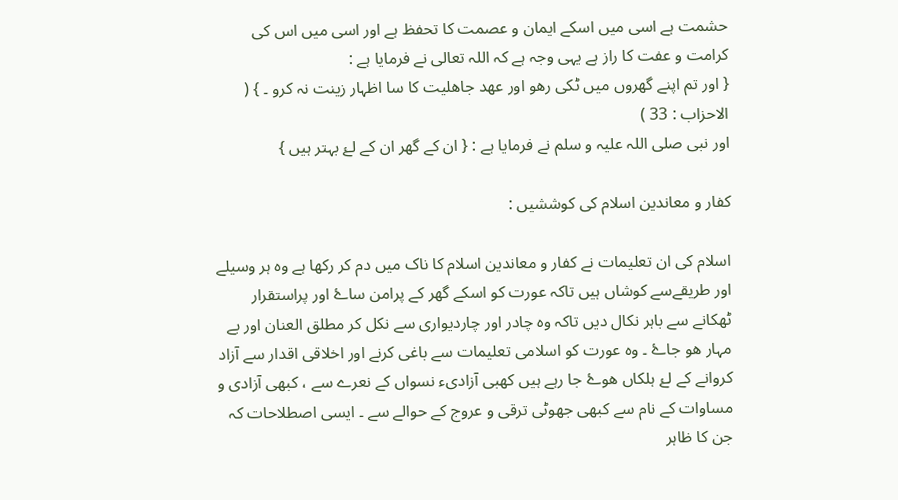حشمت ہے اسی میں اسکے ایمان و عصمت کا تحفظ ہے اور اسی میں اس کی کرامت و عفت کا راز ہے یہی وجہ ہے کہ اللہ تعالی نے فرمایا ہے :
{ اور تم اپنے گھروں میں ٹکی رھو اور عھد جاھلیت کا سا اظہار زینت نہ کرو ۔ } ( الاحزاب : 33 )
اور نبی صلی اللہ علیہ و سلم نے فرمایا ہے : { ان کے گھر ان کے لۓ بہتر ہیں }

کفار و معاندین اسلام کی کوششیں :

اسلام کی ان تعلیمات نے کفار و معاندین اسلام کا ناک میں دم کر رکھا ہے وہ ہر وسیلے اور طریقےسے کوشاں ہیں تاکہ عورت کو اسکے گھر کے پرامن ساۓ اور پراستقرار ٹھکانے سے باہر نکال دیں تاکہ وہ چادر اور چاردیواری سے نکل کر مطلق العنان اور بے مہار ھو جاۓ ۔ وہ عورت کو اسلامی تعلیمات سے باغی کرنے اور اخلاقی اقدار سے آزاد کروانے کے لۓ ہلکاں ھوۓ جا رہے ہیں کھبی آزادیء نسواں کے نعرے سے ، کبھی آزادی و مساوات کے نام سے کبھی جھوٹی ترقی و عروج کے حوالے سے ۔ ایسی اصطلاحات کہ جن کا ظاہر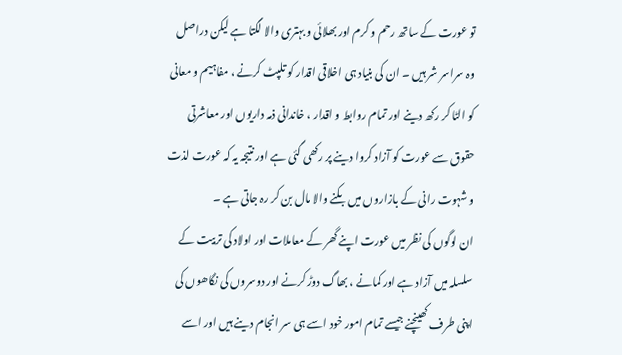تو عورت کے ساتھ رحم و کرم اور بھلائی و بہتری والا لگتا ہے لیکن دراصل وہ سراسر شر ہیں ۔ ان کی بنیاد ہی اخلاقی اقدار کو تلپٹ کرنے ، مفاہیم و معانی کو الٹا کر رکھ دینے اور تمام روابط و اقدار ، خاندانی ذمہ داریوں اور معاشرتی حقوق سے عورت کو آزاد کروا دینے پر رکھی گئی ہے اور نتیجہ یہ کہ عورت لذت و شہوت رانی کے بازاروں میں بکنے والا مال بن کر رہ جاتی ہے ۔
ان لوگوں کی نظر میں عورت اپنے گھر کے معاملات اور اولاد کی تربیت کے سلسلہ میں آزاد ہے اور کمانے ، بھاگ دوڑ کرنے اور دوسروں کی نگاھوں کی اپنی طرف کھینچنے جیسے تمام امور خود اسے ہی سر انجام دینے ہیں اور اسے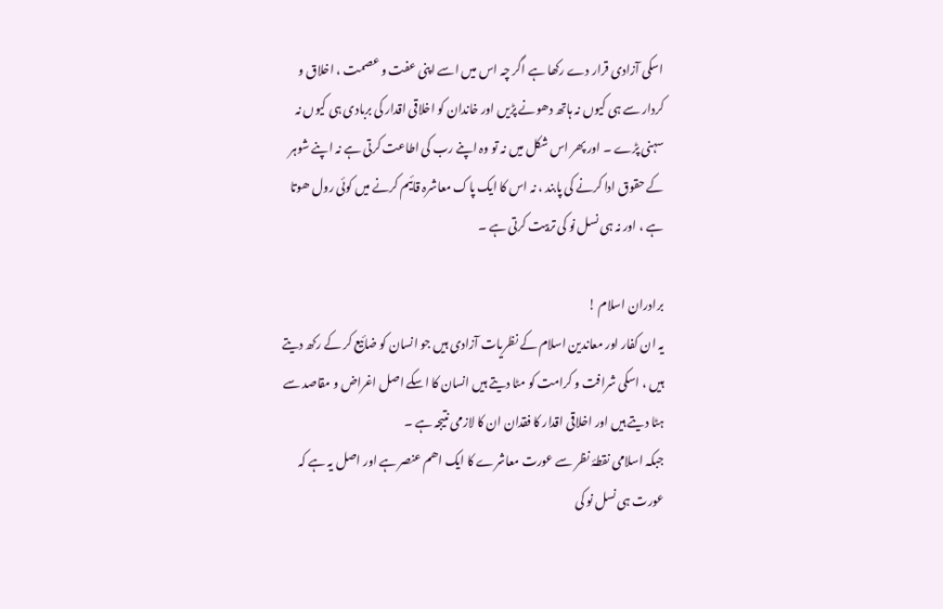اسکی آزادی قرار دے رکھا ہے اگر چہ اس میں اسے اپنی عفت و عصمت ، اخلاق و کردار سے ہی کیوں نہ ہاتھ دھونے پڑیں اور خاندان کو اخلاقی اقدار کی بربادی ہی کیوں نہ سہنی پڑے ۔ اور پھر اس شکل میں نہ تو وہ اپنے رب کی اطاعت کرتی ہے نہ اپنے شوہر کے حقوق ادا کرنے کی پابند ، نہ اس کا ایک پاک معاشرہ قائیم کرنے میں کوئی رول ھوتا ہے ، اور نہ ہی نسل نو کی تربیت کرتی ہے ۔

برادران اسلام !
یہ ان کفار اور معاندین اسلام کے نظریات آزادی ہیں جو انسان کو ضائیع کر کے رکھ دیتے ہیں ، اسکی شرافت و کرامت کو مٹا دیتے ہیں انسان کا اسکے اصل اغراض و مقاصد سے ہٹا دیتے ہیں اور اخلاقی اقدار کا فقدان ان کا لازمی نتیجہ ہے ۔
جبکہ اسلامی نقطۂ نظر سے عورت معاشرے کا ایک اھم عنصر ہے اور اصل یہ ہے کہ عورت ہی نسل نو کی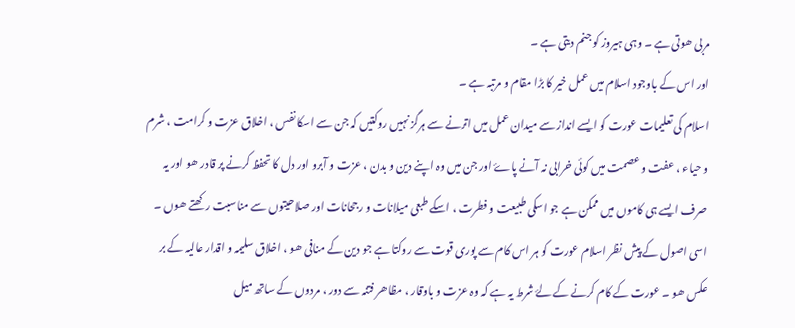مربی ھوتی ہے ۔ وہی ہیروز کو جنم دیتی ہے ۔
اور اس کے باوجود اسلام میں عمل خیر کا بڑا مقام و مرتبہ ہے ۔
اسلام کی تعلیمات عورت کو ایسے انداز سے میدان عمل میں اترنے سے ہرگز نہیں روکتیں کہ جن سے اسکا نفس ، اخلاق عزت و کرامت ، شرم و حیاء ، عفت و عصمت میں کوئی خرابی نہ آنے پاۓ اور جن میں وہ اپنے دین و بدن ، عزت و آبرو اور دل کا تحفظ کرنے پر قادر ھو اور یہ صرف ایسے ہی کاموں میں ممکن ہے جو اسکی طبیعت و فطرت ، اسکے طبعی میلانات و رجحانات اور صلاحیتوں سے مناسبت رکھتے ھوں ۔ اسی اصول کے پیش نظر اسلام عورت کو ہر اس کام سے پوری قوت سے روکتا ہے جو دین کے منافی ھو ، اخلاق سلیمہ و اقدار عالیہ کے بر عکس ھو ۔ عورت کے کام کرنے کے لۓ شرط یہ ہے کہ وہ عزت و باوقار ، مظاھر فتنہ سے دور ، مردوں کے ساتھ میل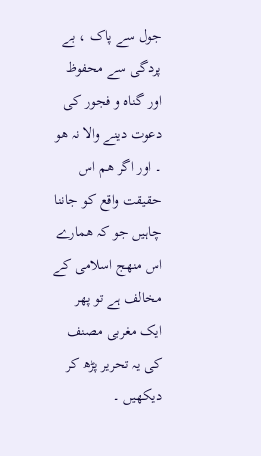جول سے پاک ، بے پردگی سے محفوظ اور گناہ و فجور کی دعوت دینے والا نہ ھو ۔ اور اگر ھم اس حقیقت واقع کو جاننا چاہیں جو کہ ھمارے اس منھج اسلامی کے مخالف ہے تو پھر ایک مغربی مصنف کی یہ تحریر پڑھ کر دیکھیں ۔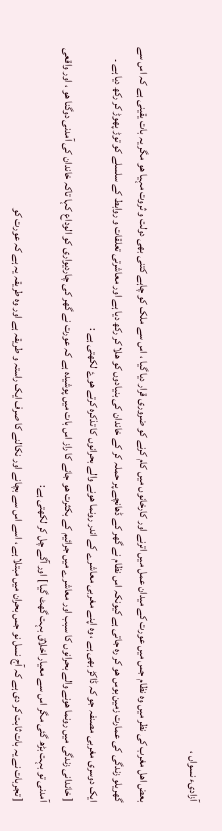آزادیء نسواں ،

بعض اھل مغرب کی نظر میں وہ نظام جس میں عورت کے میدان عمل میں اترنے اور کارخانوں میں کام کرنے کو ضروری قرار دیا گیا ، اس سے ملک کو چاہے کتنی بھی دولت و ثروت مہیا ھو مگر یہ بات یقینی ہے کہ اس سے گھریلو زندگی کی عمارت زمین بوس ھو کر رہ جاتی ہے کیونکہ اس نظام نے گھر کے ڈھانچے پر حملہ کر کے خاندان کی بنیادوں کو ھلا کر رکھ دیا ہے اور معاشرتی تعلقات و روابط کے سلسلے کو توڑ پھوڑ کر رکھ دیا ہے ۔
ایک دوسری مغربی مصنفہ جو کہ ڈاکڑ بھی ہے ، وہ اپنے مغربی معاشرے کے اندر رونما ھونے والے بحرانوں کا تذکرہ کرتے ھوۓ لکھتی ہے :
[ خاندانی زندگی میں رونما ھونے والے بحرانوں کا سبب اور معاشرے میں جرائیم کے بکثرت ھو جانے کا راز اس بات میں پوشیدہ ہے کہ عورت نے گھر کی چاردیواری کو الوداع کہا تاکہ خاندان کی آمدنی دوگنا ھو ، اور واقعی آمدنی تو بہت بڑھ گئی مگر اس سے معیار اخلاق بہت گھٹ گیا ] اور آگے چل کر لکھتی ہے:
[ تجربات نے یہ بات ثابت کر دی ہے کہ آج نسل نو جس بحران میں مبتلا ہے ، اسے اس سے بچانے اور نکالنے کا صرف ایک راستہ و طریقہ ہے اور وہ طریقہ یہ ہے کہ عورت کو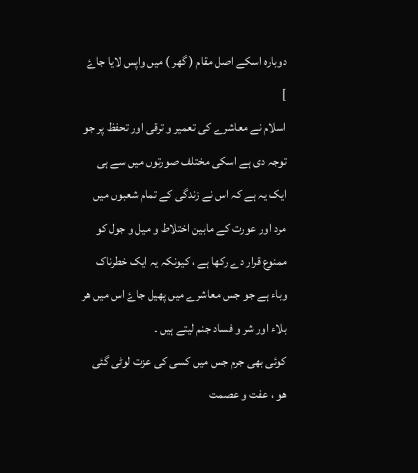دوبارہ اسکے اصل مقام ( گھر ) میں واپس لایا جاۓ ]
اسلام نے معاشرے کی تعمیر و ترقی اور تحفظ پر جو توجہ دی ہے اسکی مختلف صورتوں میں سے ہی ایک یہ ہے کہ اس نے زندگی کے تمام شعبوں میں مرد اور عورت کے مابین اختلاط و میل و جول کو ممنوع قرار دے رکھا ہے ، کیونکہ یہ ایک خطرناک وباء ہے جو جس معاشرے میں پھیل جاۓ اس میں ھر بلاء اور شر و فساد جنم لیتے ہیں ۔
کوئی بھی جرم جس میں کسی کی عزت لوٹی گئی ھو ، عفت و عصمت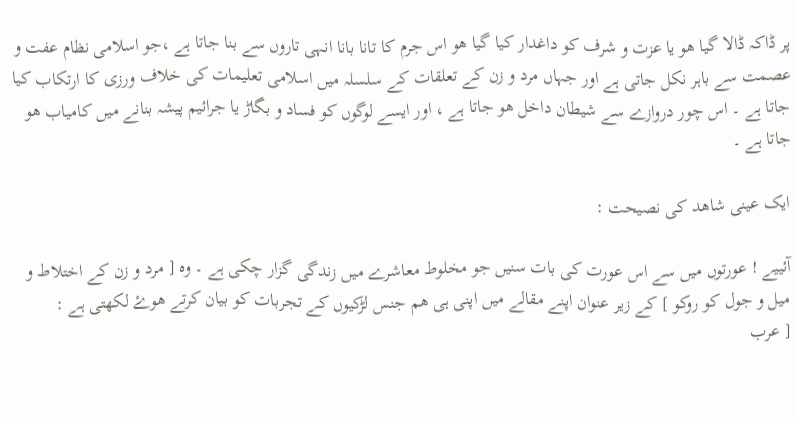پر ڈاکہ ڈالا گیا ھو یا عزت و شرف کو داغدار کیا گیا ھو اس جرم کا تانا بانا انہی تاروں سے بنا جاتا ہے ،جو اسلامی نظام عفت و عصمت سے باہر نکل جاتی ہے اور جہاں مرد و زن کے تعلقات کے سلسلہ میں اسلامی تعلیمات کی خلاف ورزی کا ارتکاب کیا جاتا ہے ۔ اس چور دروازے سے شیطان داخل ھو جاتا ہے ، اور ایسے لوگوں کو فساد و بگاڑ یا جرائیم پیشہ بنانے میں کامیاب ھو جاتا ہے ۔

ایک عینی شاھد کی نصیحت :

آئییے ! عورتوں میں سے اس عورت کی بات سنیں جو مخلوط معاشرے میں زندگی گزار چکی ہے ۔ وہ [ مرد و زن کے اختلاط و میل و جول کو روکو ] کے زیر عنوان اپنے مقالے میں اپنی ہی ھم جنس لڑکیوں کے تجربات کو بیان کرتے ھوۓ لکھتی ہے :
[ عرب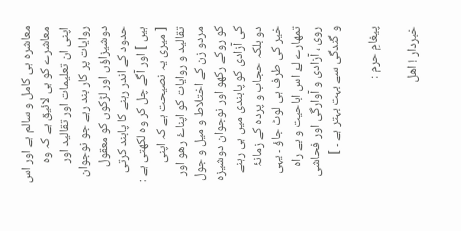معاشرہ ہی کامل و سالم ہے اور اس معاشرے کو ہی لائیق ہے کہ وہ اپنی ان تعلیمات اور تقالید اور روایات پر کار بند رہے جو نوجوان دوشیزاؤں اور لڑکوں کو معقول حدود کے اندر رہنے کا پابند کرتی ہیں ] اور آگے چل کر وہ لکھتی ہے :
[ میری یہ نصیحت ہے کہ اپنی تقالید و روایات کو اپناۓ رھو اور مردو زن کے اختلاط و میل و جول کو روکے رکھو اور نوجوان دوشیزہ کی آزادی کو پابندی میں ہی رہنے دو بلکہ حجاب و پردہ کے زمانۂ خیر کی طرف ہی لوٹ جاؤ ۔ یہی تمھارے لۓ اس اباحیت و بے راہ روی ، آزادی و آوارگی اور فحاشی و گندگی سے بہت بہتر ہے ۔ ]

پیغامِ حرم :

خبردار ! اھل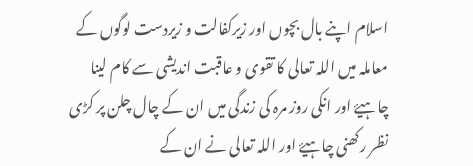اسلام اپنے بال بچوں اور زیرکفالت و زیردست لوگوں کے معاملہ میں اللہ تعالی کا تقوی و عاقبت اندیشی سے کام لینا چاہیۓ اور انکی روز مرہ کی زندگی میں ان کے چال چلن پر کڑی نظر رکھنی چاہیۓ اور اللہ تعالی نے ان کے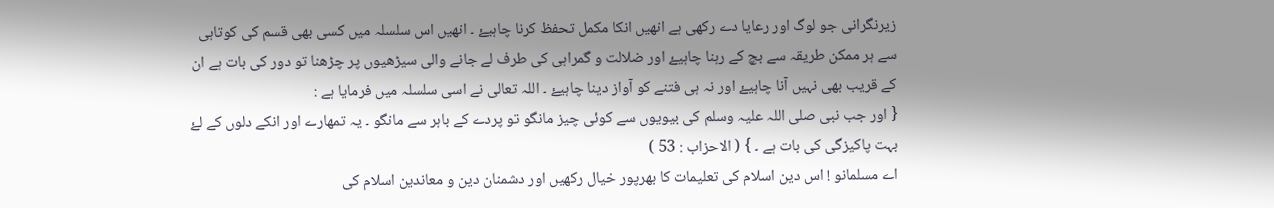زیرنگرانی جو لوگ اور رعایا دے رکھی ہے انھیں انکا مکمل تحفظ کرنا چاہیۓ ۔ انھیں اس سلسلہ میں کسی بھی قسم کی کوتاہی سے ہر ممکن طریقہ سے بچ کے رہنا چاہیۓ اور ضلالت و گمراہی کی طرف لے جانے والی سیڑھیوں پر چڑھنا تو دور کی بات ہے ان کے قریب بھی نہیں آنا چاہیۓ اور نہ ہی فتنے کو آواز دینا چاہیۓ ۔ اللہ تعالی نے اسی سلسلہ میں فرمایا ہے :
{ اور جب نبی صلی اللہ علیہ وسلم کی بیویوں سے کوئی چیز مانگو تو پردے کے باہر سے مانگو ۔ یہ تمھارے اور انکے دلوں کے لۓ بہت پاکیزگی کی بات ہے ۔ } ( الاحزاب : 53 )
اے مسلمانو ! اس دین اسلام کی تعلیمات کا بھرپور خیال رکھیں اور دشمنان دین و معاندین اسلام کی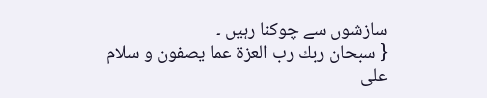سازشوں سے چوکنا رہیں ۔
{ سبحان ربك رب العزة عما يصفون و سلام علی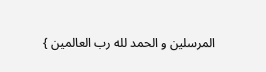المرسلين و الحمد لله رب العالمين }